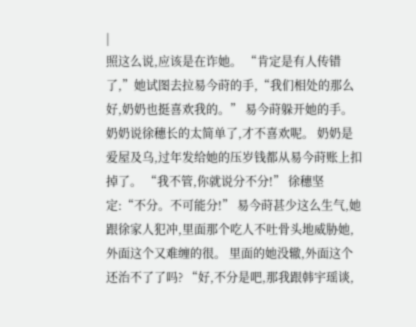|
照这么说,应该是在诈她。 “肯定是有人传错了,”她试图去拉易今莳的手,“我们相处的那么好,奶奶也挺喜欢我的。” 易今莳躲开她的手。 奶奶说徐穗长的太简单了,才不喜欢呢。 奶奶是爱屋及乌,过年发给她的压岁钱都从易今莳账上扣掉了。 “我不管,你就说分不分!” 徐穗坚定:“不分。不可能分!” 易今莳甚少这么生气,她跟徐家人犯冲,里面那个吃人不吐骨头地威胁她,外面这个又难缠的很。 里面的她没辙,外面这个还治不了了吗? “好,不分是吧,那我跟韩宇瑶谈,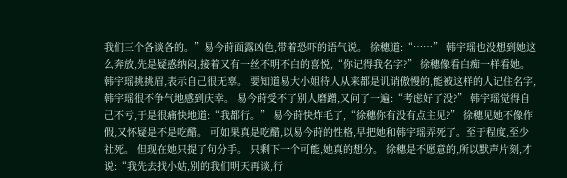我们三个各谈各的。”易今莳面露凶色,带着恐吓的语气说。 徐穗道:“……” 韩宇瑶也没想到她这么奔放,先是疑惑纳闷,接着又有一丝不明不白的喜悦,“你记得我名字?” 徐穗像看白痴一样看她。 韩宇瑶挑挑眉,表示自己很无辜。 要知道易大小姐待人从来都是讥诮傲慢的,能被这样的人记住名字,韩宇瑶很不争气地感到庆幸。 易今莳受不了别人磨蹭,又问了一遍:“考虑好了没?” 韩宇瑶觉得自己不亏,于是很痛快地道:“我都行。” 易今莳快炸毛了,“徐穗你有没有点主见?” 徐穗见她不像作假,又怀疑是不是吃醋。 可如果真是吃醋,以易今莳的性格,早把她和韩宇瑶弄死了。至于程度,至少社死。 但现在她只提了句分手。 只剩下一个可能,她真的想分。 徐穗是不愿意的,所以默声片刻,才说:“我先去找小姑,别的我们明天再谈,行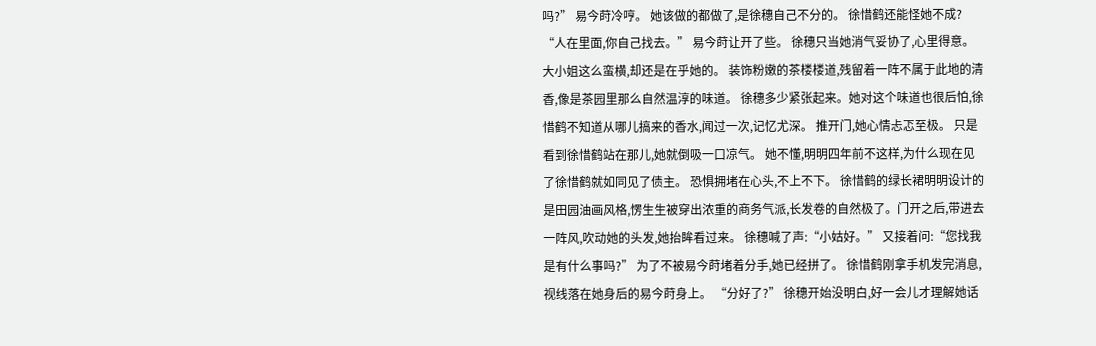吗?” 易今莳冷哼。 她该做的都做了,是徐穗自己不分的。 徐惜鹤还能怪她不成? “人在里面,你自己找去。” 易今莳让开了些。 徐穗只当她消气妥协了,心里得意。 大小姐这么蛮横,却还是在乎她的。 装饰粉嫩的茶楼楼道,残留着一阵不属于此地的清香,像是茶园里那么自然温淳的味道。 徐穗多少紧张起来。她对这个味道也很后怕,徐惜鹤不知道从哪儿搞来的香水,闻过一次,记忆尤深。 推开门,她心情忐忑至极。 只是看到徐惜鹤站在那儿,她就倒吸一口凉气。 她不懂,明明四年前不这样,为什么现在见了徐惜鹤就如同见了债主。 恐惧拥堵在心头,不上不下。 徐惜鹤的绿长裙明明设计的是田园油画风格,愣生生被穿出浓重的商务气派,长发卷的自然极了。门开之后,带进去一阵风,吹动她的头发,她抬眸看过来。 徐穗喊了声:“小姑好。” 又接着问:“您找我是有什么事吗?” 为了不被易今莳堵着分手,她已经拼了。 徐惜鹤刚拿手机发完消息,视线落在她身后的易今莳身上。 “分好了?” 徐穗开始没明白,好一会儿才理解她话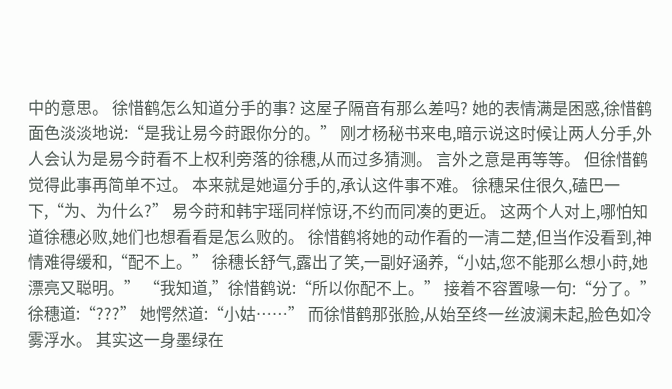中的意思。 徐惜鹤怎么知道分手的事? 这屋子隔音有那么差吗? 她的表情满是困惑,徐惜鹤面色淡淡地说:“是我让易今莳跟你分的。” 刚才杨秘书来电,暗示说这时候让两人分手,外人会认为是易今莳看不上权利旁落的徐穗,从而过多猜测。 言外之意是再等等。 但徐惜鹤觉得此事再简单不过。 本来就是她逼分手的,承认这件事不难。 徐穗呆住很久,磕巴一下,“为、为什么?” 易今莳和韩宇瑶同样惊讶,不约而同凑的更近。 这两个人对上,哪怕知道徐穗必败,她们也想看看是怎么败的。 徐惜鹤将她的动作看的一清二楚,但当作没看到,神情难得缓和,“配不上。” 徐穗长舒气,露出了笑,一副好涵养,“小姑,您不能那么想小莳,她漂亮又聪明。” “我知道,”徐惜鹤说:“所以你配不上。” 接着不容置喙一句:“分了。” 徐穗道:“???” 她愕然道:“小姑……” 而徐惜鹤那张脸,从始至终一丝波澜未起,脸色如冷雾浮水。 其实这一身墨绿在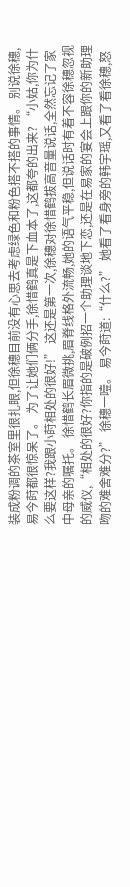装成粉调的茶室里很扎眼,但徐穗目前没有心思去考虑绿色和粉色搭不搭的事情。 别说徐穗,易今莳都很惊呆了。 为了让她们俩分手,徐惜鹤真是下血本了,这都夸的出来? “小姑,你为什么要这样?我跟小莳相处的很好!” 这还是第一次,徐穗对徐惜鹤拔高音量说话,全然忘记了家中母亲的嘱托。 徐惜鹤长眉微挑,眉脊线格外流畅,她的语气平稳,但说话时有着不容徐穗忽视的威仪,“相处的很好?你指的是破例招一个助理谈地下恋,还是在易家的宴会上跟你的新助理吻的难舍难分?” 徐穗一噎。 易今莳道:“什么?” 她看了看身旁的韩宇瑶,又看了看徐穗,怒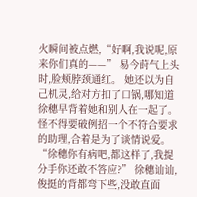火瞬间被点燃,“好啊,我说呢,原来你们真的——” 易今莳气上头时,脸颊脖颈通红。 她还以为自己机灵,给对方扣了口锅,哪知道徐穗早背着她和别人在一起了。 怪不得要破例招一个不符合要求的助理,合着是为了谈情说爱。 “徐穗你有病吧,都这样了,我提分手你还敢不答应?” 徐穗讪讪,俊挺的背都弯下些,没敢直面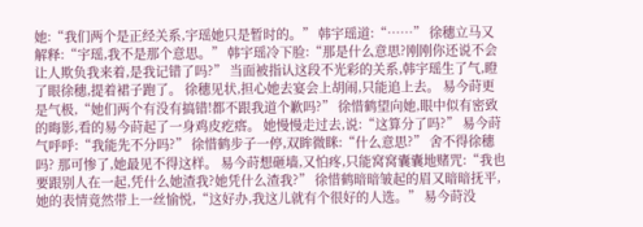她:“我们两个是正经关系,宇瑶她只是暂时的。” 韩宇瑶道:“……” 徐穗立马又解释:“宇瑶,我不是那个意思。” 韩宇瑶冷下脸:“那是什么意思?刚刚你还说不会让人欺负我来着,是我记错了吗?” 当面被指认这段不光彩的关系,韩宇瑶生了气,瞪了眼徐穗,提着裙子跑了。 徐穗见状,担心她去宴会上胡闹,只能追上去。 易今莳更是气极,“她们两个有没有搞错!都不跟我道个歉吗?” 徐惜鹤望向她,眼中似有密致的晦影,看的易今莳起了一身鸡皮疙瘩。 她慢慢走过去,说:“这算分了吗?” 易今莳气呼呼:“我能先不分吗?” 徐惜鹤步子一停,双眸微眯:“什么意思?” 舍不得徐穗吗? 那可惨了,她最见不得这样。 易今莳想砸墙,又怕疼,只能窝窝囊囊地赌咒:“我也要跟别人在一起,凭什么她渣我?她凭什么渣我?” 徐惜鹤暗暗皱起的眉又暗暗抚平,她的表情竟然带上一丝愉悦,“这好办,我这儿就有个很好的人选。” 易今莳没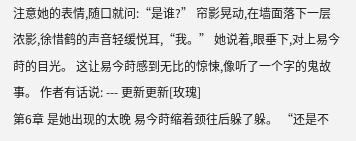注意她的表情,随口就问:“是谁?” 帘影晃动,在墙面落下一层浓影,徐惜鹤的声音轻缓悦耳,“我。” 她说着,眼垂下,对上易今莳的目光。 这让易今莳感到无比的惊悚,像听了一个字的鬼故事。 作者有话说: --- 更新更新[玫瑰]
第6章 是她出现的太晚 易今莳缩着颈往后躲了躲。 “还是不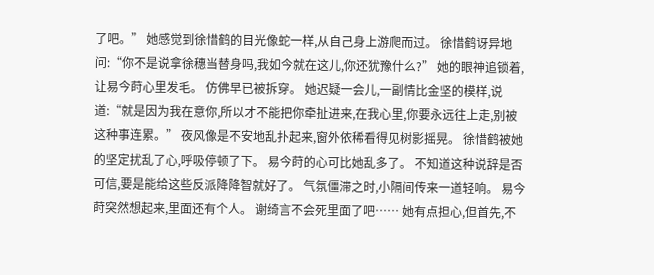了吧。” 她感觉到徐惜鹤的目光像蛇一样,从自己身上游爬而过。 徐惜鹤讶异地问:“你不是说拿徐穗当替身吗,我如今就在这儿,你还犹豫什么?” 她的眼神追锁着,让易今莳心里发毛。 仿佛早已被拆穿。 她迟疑一会儿,一副情比金坚的模样,说道:“就是因为我在意你,所以才不能把你牵扯进来,在我心里,你要永远往上走,别被这种事连累。” 夜风像是不安地乱扑起来,窗外依稀看得见树影摇晃。 徐惜鹤被她的坚定扰乱了心,呼吸停顿了下。 易今莳的心可比她乱多了。 不知道这种说辞是否可信,要是能给这些反派降降智就好了。 气氛僵滞之时,小隔间传来一道轻响。 易今莳突然想起来,里面还有个人。 谢绮言不会死里面了吧…… 她有点担心,但首先,不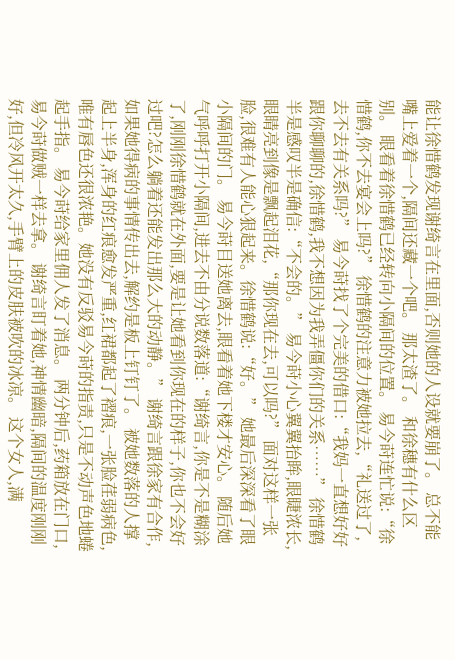能让徐惜鹤发现谢绮言在里面,否则她的人设就要崩了。 总不能嘴上爱着一个,隔间还藏一个吧。 那太渣了。 和徐穗有什么区别。 眼看着徐惜鹤已经转向小隔间的位置。 易今莳连忙说:“徐惜鹤,你不去宴会上吗?” 徐惜鹤的注意力被她拉去,“礼送过了,去不去有关系吗?” 易今莳找了个完美的借口:“我妈一直想好好跟你聊聊的,徐惜鹤,我不想因为我弄僵你们的关系……” 徐惜鹤半是感叹半是确信:“不会的。” 易今莳小心翼翼抬眸,眼睫浓长,眼睛亮到像是飘起泪花,“那你现在去,可以吗?” 面对这样一张脸,很难有人能心狠起来。徐惜鹤说:“好。” 她最后深深看了眼小隔间的门。 易今莳目送她离去,眼看着她下楼才安心。 随后她气呼呼打开小隔间,进去不由分说数落道:“谢绮言,你是不是糊涂了,刚刚徐惜鹤就在外面,要是让她看到你现在的样子,你也不会好过吧?怎么躺着还能发出那么大的动静。” 谢绮言跟徐家有合作,如果她得病的事情传出去,解约是板上钉钉了。 被她数落的人撑起上半身,浑身的红痕愈发严重,红裙都起了褶痕,一张脸荏弱病色,唯有唇色还很浓艳。她没有反驳易今莳的指责,只是不动声色地蜷起手指。 易今莳给家里佣人发了消息。 两分钟后,药箱放在门口,易今莳做贼一样去拿。 谢绮言盯着她,神情幽暗,隔间的温度刚刚好,但冷风开太久,手臂上的皮肤被吹的冰凉。 这个女人,满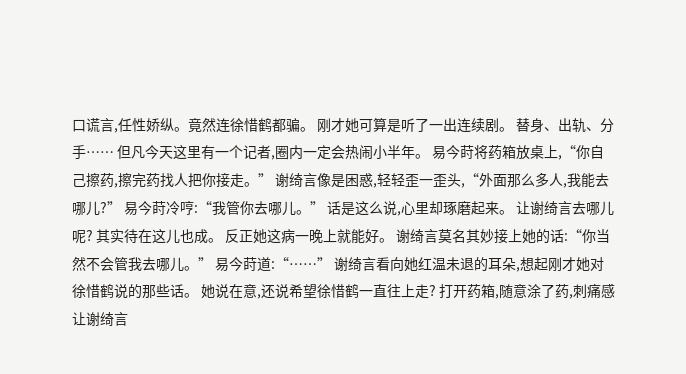口谎言,任性娇纵。竟然连徐惜鹤都骗。 刚才她可算是听了一出连续剧。 替身、出轨、分手…… 但凡今天这里有一个记者,圈内一定会热闹小半年。 易今莳将药箱放桌上,“你自己擦药,擦完药找人把你接走。” 谢绮言像是困惑,轻轻歪一歪头,“外面那么多人,我能去哪儿?” 易今莳冷哼:“我管你去哪儿。” 话是这么说,心里却琢磨起来。 让谢绮言去哪儿呢? 其实待在这儿也成。 反正她这病一晚上就能好。 谢绮言莫名其妙接上她的话:“你当然不会管我去哪儿。” 易今莳道:“……” 谢绮言看向她红温未退的耳朵,想起刚才她对徐惜鹤说的那些话。 她说在意,还说希望徐惜鹤一直往上走? 打开药箱,随意涂了药,刺痛感让谢绮言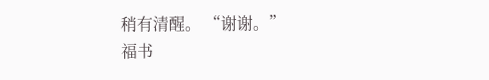稍有清醒。 “谢谢。”
福书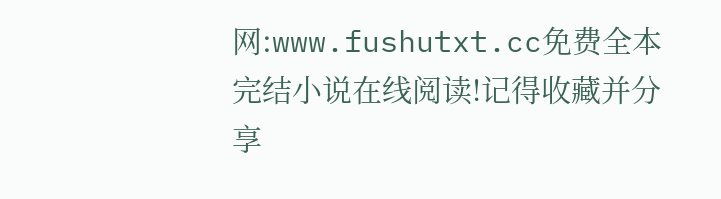网:www.fushutxt.cc免费全本完结小说在线阅读!记得收藏并分享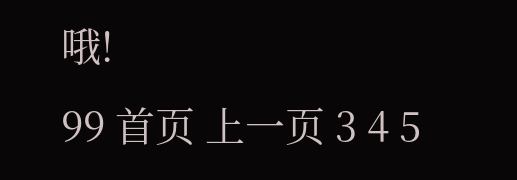哦!
99 首页 上一页 3 4 5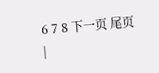6 7 8 下一页 尾页
|